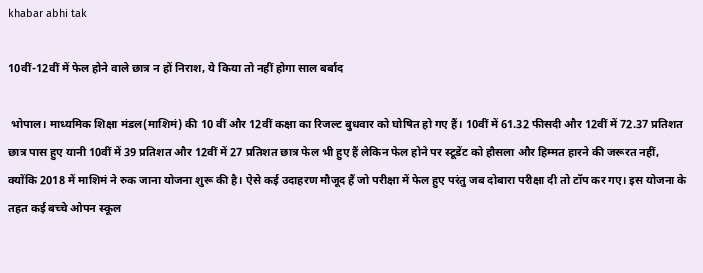khabar abhi tak

10वीं-12वीं में फेल होने वाले छात्र न हों निराश, ये किया तो नहीं होगा साल बर्बाद

 भोपाल। माध्यमिक शिक्षा मंडल(माशिमं) की 10 वीं और 12वीं कक्षा का रिजल्ट बुधवार को घोषित हो गए हैं। 10वीं में 61.32 फीसदी और 12वीं में 72.37 प्रतिशत छात्र पास हुए यानी 10वीं में 39 प्रतिशत और 12वीं में 27 प्रतिशत छात्र फेल भी हुए हैं लेकिन फेल होने पर स्टूडेंट को हौसला और हिम्मत हारने की जरूरत नहीं, क्योंकि 2018 में माशिमं ने रुक जाना योजना शुरू की है। ऐसे कई उदाहरण मौजूद हैं जो परीक्षा में फेल हुए परंतु जब दोबारा परीक्षा दी तो टॉप कर गए। इस योजना के तहत कई बच्चे ओपन स्कूल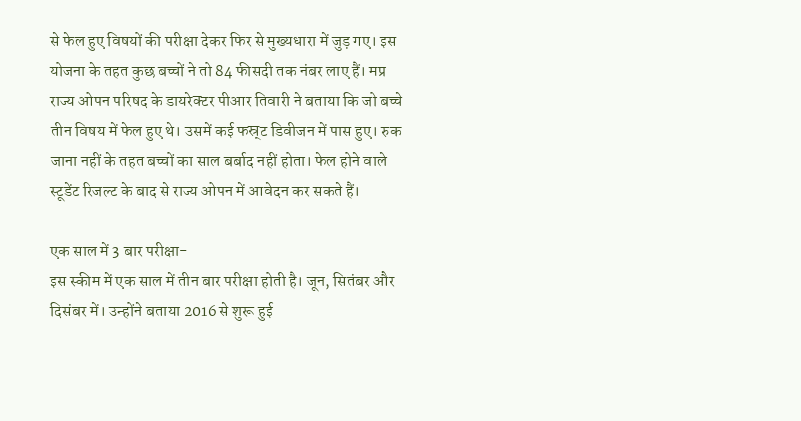से फेल हुए विषयों की परीक्षा देकर फिर से मुख्यधारा में जुड़ गए। इस योजना के तहत कुछ बच्चों ने तो 84 फीसदी तक नंबर लाए हैं। मप्र राज्य ओपन परिषद के डायरेक्टर पीआर तिवारी ने बताया कि जो बच्चे तीन विषय में फेल हुए थे। उसमें कई फस्र्ट डिवीजन में पास हुए। रुक जाना नहीं के तहत बच्चों का साल बर्बाद नहीं होता। फेल होने वाले स्टूडेंट रिजल्ट के बाद से राज्य ओपन में आवेदन कर सकते हैं।

एक साल में 3 बार परीक्षा-
इस स्कीम में एक साल में तीन बार परीक्षा होती है। जून, सितंबर और दिसंबर में। उन्होंने बताया 2016 से शुरू हुई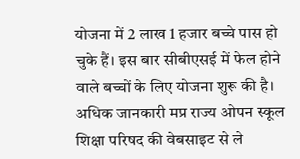योजना में 2 लाख 1 हजार बच्चे पास हो चुके हैं। इस बार सीबीएसई में फेल होने वाले बच्चों के लिए योजना शुरू की है। अधिक जानकारी मप्र राज्य ओपन स्कूल शिक्षा परिषद की वेबसाइट से ले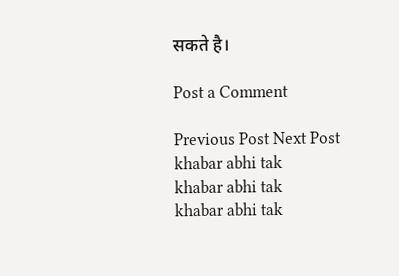सकते है।

Post a Comment

Previous Post Next Post
khabar abhi tak
khabar abhi tak
khabar abhi tak